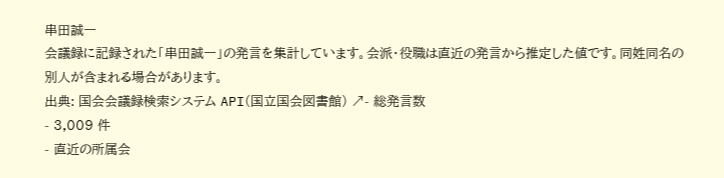串田誠一
会議録に記録された「串田誠一」の発言を集計しています。会派・役職は直近の発言から推定した値です。同姓同名の別人が含まれる場合があります。
出典: 国会会議録検索システム API(国立国会図書館) ↗- 総発言数
- 3,009 件
- 直近の所属会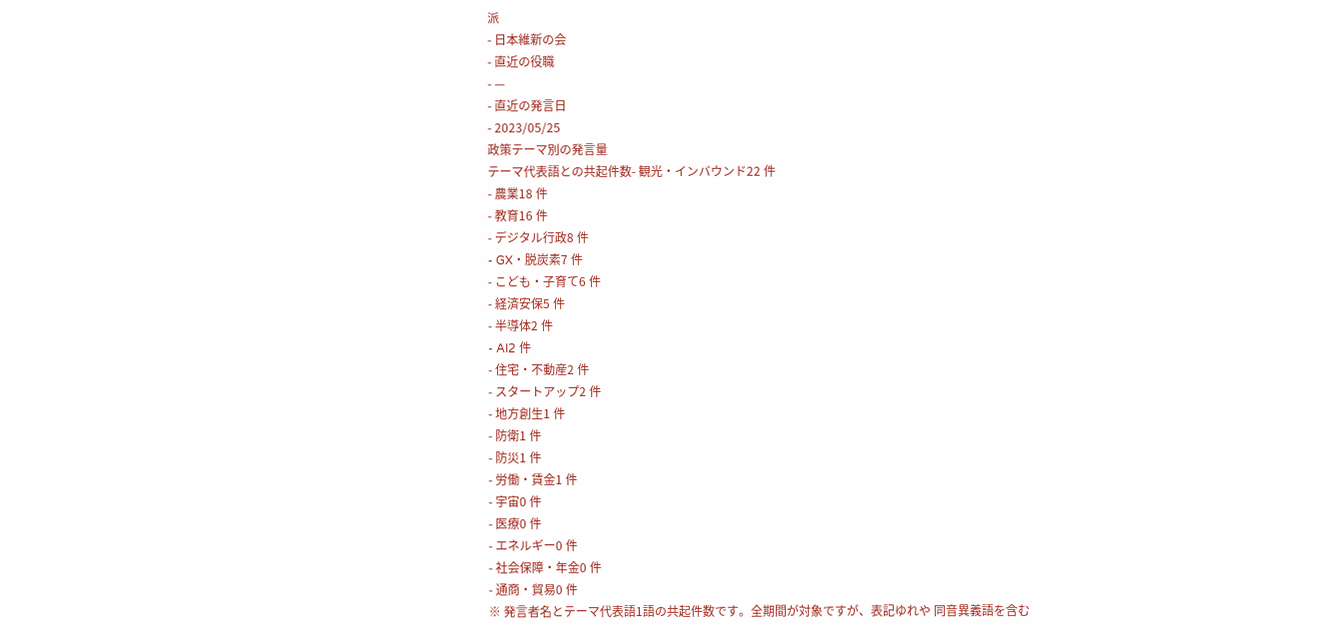派
- 日本維新の会
- 直近の役職
- —
- 直近の発言日
- 2023/05/25
政策テーマ別の発言量
テーマ代表語との共起件数- 観光・インバウンド22 件
- 農業18 件
- 教育16 件
- デジタル行政8 件
- GX・脱炭素7 件
- こども・子育て6 件
- 経済安保5 件
- 半導体2 件
- AI2 件
- 住宅・不動産2 件
- スタートアップ2 件
- 地方創生1 件
- 防衛1 件
- 防災1 件
- 労働・賃金1 件
- 宇宙0 件
- 医療0 件
- エネルギー0 件
- 社会保障・年金0 件
- 通商・貿易0 件
※ 発言者名とテーマ代表語1語の共起件数です。全期間が対象ですが、表記ゆれや 同音異義語を含む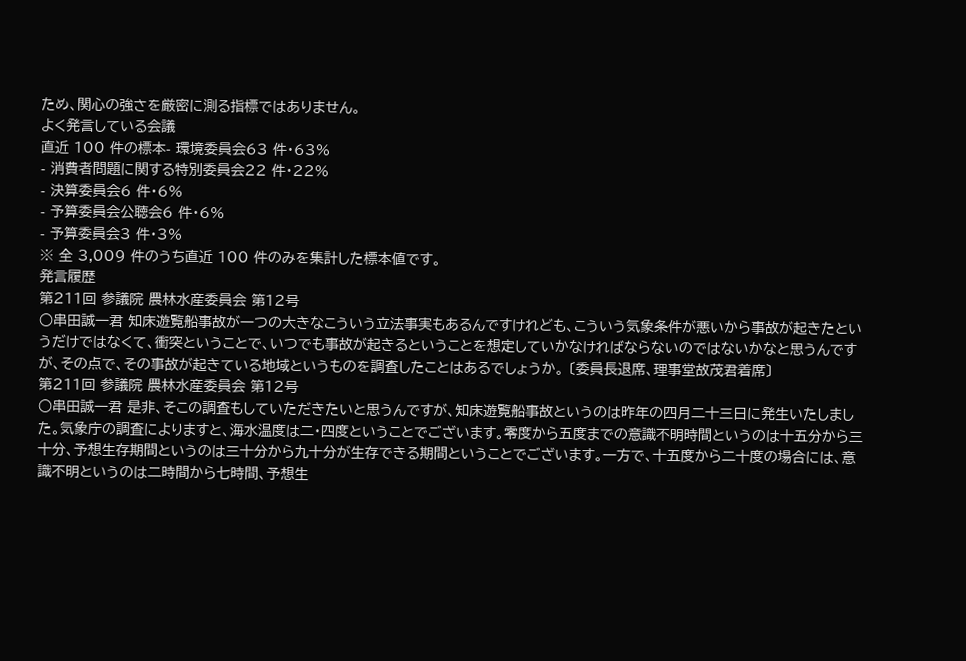ため、関心の強さを厳密に測る指標ではありません。
よく発言している会議
直近 100 件の標本- 環境委員会63 件・63%
- 消費者問題に関する特別委員会22 件・22%
- 決算委員会6 件・6%
- 予算委員会公聴会6 件・6%
- 予算委員会3 件・3%
※ 全 3,009 件のうち直近 100 件のみを集計した標本値です。
発言履歴
第211回 参議院 農林水産委員会 第12号
○串田誠一君 知床遊覧船事故が一つの大きなこういう立法事実もあるんですけれども、こういう気象条件が悪いから事故が起きたというだけではなくて、衝突ということで、いつでも事故が起きるということを想定していかなければならないのではないかなと思うんですが、その点で、その事故が起きている地域というものを調査したことはあるでしょうか。 〔委員長退席、理事堂故茂君着席〕
第211回 参議院 農林水産委員会 第12号
○串田誠一君 是非、そこの調査もしていただきたいと思うんですが、知床遊覧船事故というのは昨年の四月二十三日に発生いたしました。気象庁の調査によりますと、海水温度は二・四度ということでございます。零度から五度までの意識不明時間というのは十五分から三十分、予想生存期間というのは三十分から九十分が生存できる期間ということでございます。一方で、十五度から二十度の場合には、意識不明というのは二時間から七時間、予想生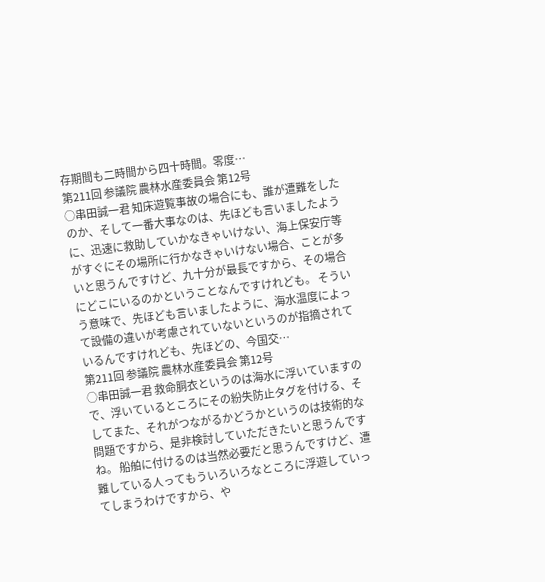存期間も二時間から四十時間。零度…
第211回 参議院 農林水産委員会 第12号
○串田誠一君 知床遊覧事故の場合にも、誰が遭難をしたのか、そして一番大事なのは、先ほども言いましたように、迅速に救助していかなきゃいけない、海上保安庁等がすぐにその場所に行かなきゃいけない場合、ことが多いと思うんですけど、九十分が最長ですから、その場合にどこにいるのかということなんですけれども。 そういう意味で、先ほども言いましたように、海水温度によって設備の違いが考慮されていないというのが指摘されているんですけれども、先ほどの、今国交…
第211回 参議院 農林水産委員会 第12号
○串田誠一君 救命胴衣というのは海水に浮いていますので、浮いているところにその紛失防止タグを付ける、そしてまた、それがつながるかどうかというのは技術的な問題ですから、是非検討していただきたいと思うんですね。 船舶に付けるのは当然必要だと思うんですけど、遭難している人ってもういろいろなところに浮遊していってしまうわけですから、や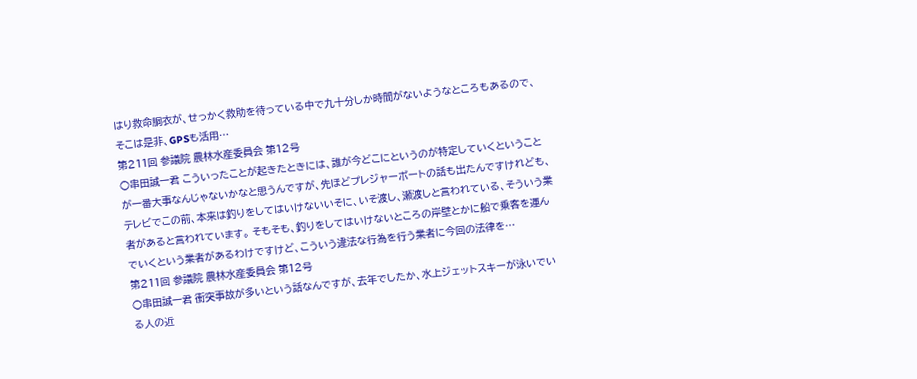はり救命胴衣が、せっかく救助を待っている中で九十分しか時間がないようなところもあるので、そこは是非、GPSも活用…
第211回 参議院 農林水産委員会 第12号
○串田誠一君 こういったことが起きたときには、誰が今どこにというのが特定していくということが一番大事なんじゃないかなと思うんですが、先ほどプレジャーボートの話も出たんですけれども、テレビでこの前、本来は釣りをしてはいけないいそに、いそ渡し、瀬渡しと言われている、そういう業者があると言われています。 そもそも、釣りをしてはいけないところの岸壁とかに船で乗客を運んでいくという業者があるわけですけど、こういう違法な行為を行う業者に今回の法律を…
第211回 参議院 農林水産委員会 第12号
○串田誠一君 衝突事故が多いという話なんですが、去年でしたか、水上ジェットスキーが泳いでいる人の近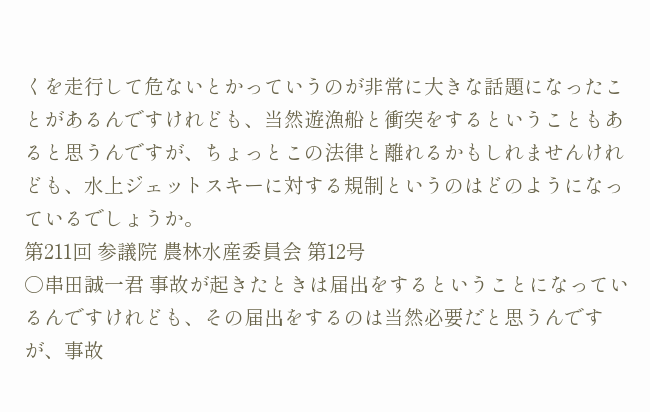くを走行して危ないとかっていうのが非常に大きな話題になったことがあるんですけれども、当然遊漁船と衝突をするということもあると思うんですが、ちょっとこの法律と離れるかもしれませんけれども、水上ジェットスキーに対する規制というのはどのようになっているでしょうか。
第211回 参議院 農林水産委員会 第12号
○串田誠一君 事故が起きたときは届出をするということになっているんですけれども、その届出をするのは当然必要だと思うんですが、事故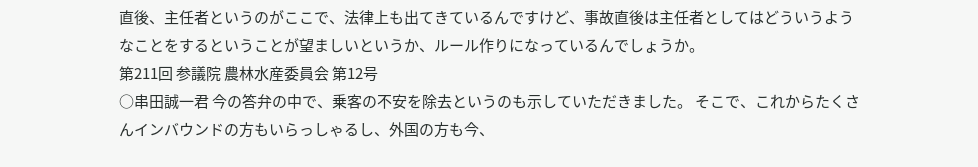直後、主任者というのがここで、法律上も出てきているんですけど、事故直後は主任者としてはどういうようなことをするということが望ましいというか、ルール作りになっているんでしょうか。
第211回 参議院 農林水産委員会 第12号
○串田誠一君 今の答弁の中で、乗客の不安を除去というのも示していただきました。 そこで、これからたくさんインバウンドの方もいらっしゃるし、外国の方も今、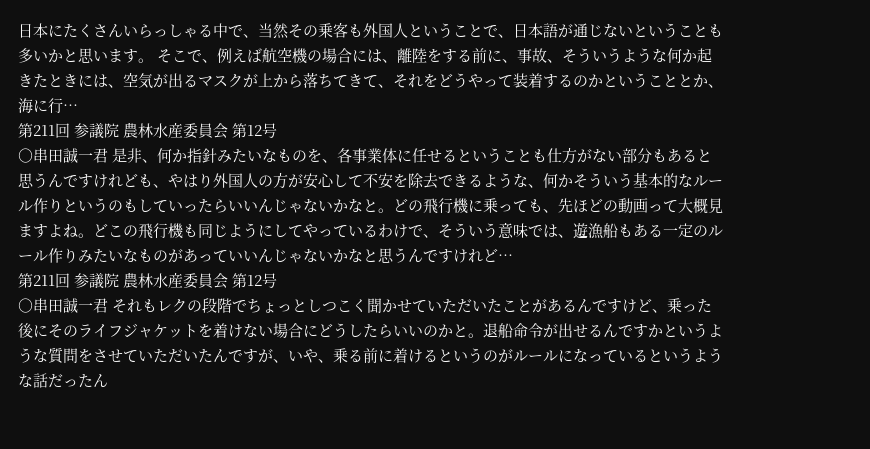日本にたくさんいらっしゃる中で、当然その乗客も外国人ということで、日本語が通じないということも多いかと思います。 そこで、例えば航空機の場合には、離陸をする前に、事故、そういうような何か起きたときには、空気が出るマスクが上から落ちてきて、それをどうやって装着するのかということとか、海に行…
第211回 参議院 農林水産委員会 第12号
○串田誠一君 是非、何か指針みたいなものを、各事業体に任せるということも仕方がない部分もあると思うんですけれども、やはり外国人の方が安心して不安を除去できるような、何かそういう基本的なルール作りというのもしていったらいいんじゃないかなと。どの飛行機に乗っても、先ほどの動画って大概見ますよね。どこの飛行機も同じようにしてやっているわけで、そういう意味では、遊漁船もある一定のルール作りみたいなものがあっていいんじゃないかなと思うんですけれど…
第211回 参議院 農林水産委員会 第12号
○串田誠一君 それもレクの段階でちょっとしつこく聞かせていただいたことがあるんですけど、乗った後にそのライフジャケットを着けない場合にどうしたらいいのかと。退船命令が出せるんですかというような質問をさせていただいたんですが、いや、乗る前に着けるというのがルールになっているというような話だったん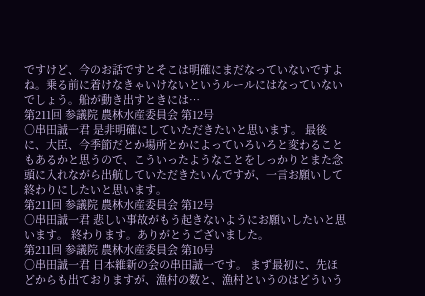ですけど、今のお話ですとそこは明確にまだなっていないですよね。乗る前に着けなきゃいけないというルールにはなっていないでしょう。船が動き出すときには…
第211回 参議院 農林水産委員会 第12号
○串田誠一君 是非明確にしていただきたいと思います。 最後に、大臣、今季節だとか場所とかによっていろいろと変わることもあるかと思うので、こういったようなことをしっかりとまた念頭に入れながら出航していただきたいんですが、一言お願いして終わりにしたいと思います。
第211回 参議院 農林水産委員会 第12号
○串田誠一君 悲しい事故がもう起きないようにお願いしたいと思います。 終わります。ありがとうございました。
第211回 参議院 農林水産委員会 第10号
○串田誠一君 日本維新の会の串田誠一です。 まず最初に、先ほどからも出ておりますが、漁村の数と、漁村というのはどういう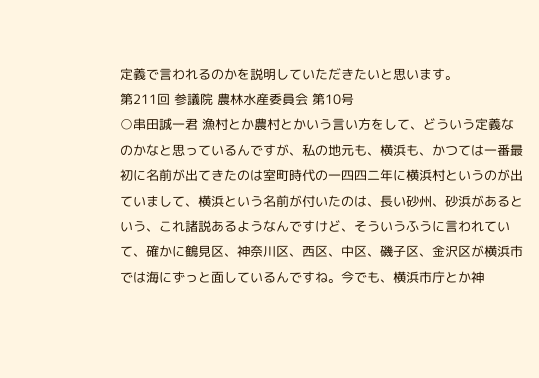定義で言われるのかを説明していただきたいと思います。
第211回 参議院 農林水産委員会 第10号
○串田誠一君 漁村とか農村とかいう言い方をして、どういう定義なのかなと思っているんですが、私の地元も、横浜も、かつては一番最初に名前が出てきたのは室町時代の一四四二年に横浜村というのが出ていまして、横浜という名前が付いたのは、長い砂州、砂浜があるという、これ諸説あるようなんですけど、そういうふうに言われていて、確かに鶴見区、神奈川区、西区、中区、磯子区、金沢区が横浜市では海にずっと面しているんですね。今でも、横浜市庁とか神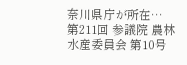奈川県庁が所在…
第211回 参議院 農林水産委員会 第10号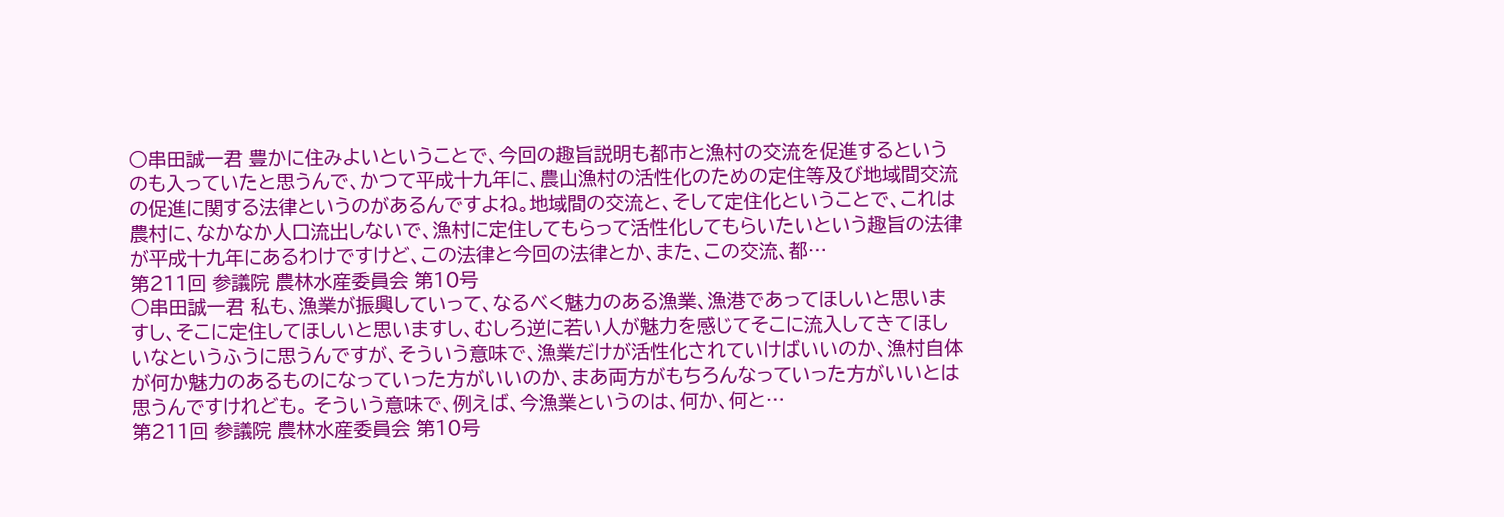○串田誠一君 豊かに住みよいということで、今回の趣旨説明も都市と漁村の交流を促進するというのも入っていたと思うんで、かつて平成十九年に、農山漁村の活性化のための定住等及び地域間交流の促進に関する法律というのがあるんですよね。地域間の交流と、そして定住化ということで、これは農村に、なかなか人口流出しないで、漁村に定住してもらって活性化してもらいたいという趣旨の法律が平成十九年にあるわけですけど、この法律と今回の法律とか、また、この交流、都…
第211回 参議院 農林水産委員会 第10号
○串田誠一君 私も、漁業が振興していって、なるべく魅力のある漁業、漁港であってほしいと思いますし、そこに定住してほしいと思いますし、むしろ逆に若い人が魅力を感じてそこに流入してきてほしいなというふうに思うんですが、そういう意味で、漁業だけが活性化されていけばいいのか、漁村自体が何か魅力のあるものになっていった方がいいのか、まあ両方がもちろんなっていった方がいいとは思うんですけれども。 そういう意味で、例えば、今漁業というのは、何か、何と…
第211回 参議院 農林水産委員会 第10号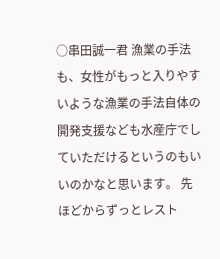○串田誠一君 漁業の手法も、女性がもっと入りやすいような漁業の手法自体の開発支援なども水産庁でしていただけるというのもいいのかなと思います。 先ほどからずっとレスト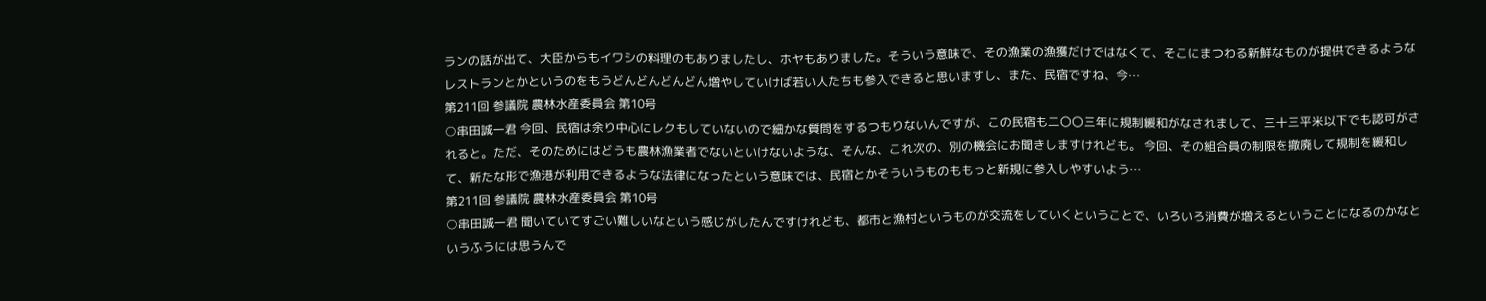ランの話が出て、大臣からもイワシの料理のもありましたし、ホヤもありました。そういう意味で、その漁業の漁獲だけではなくて、そこにまつわる新鮮なものが提供できるようなレストランとかというのをもうどんどんどんどん増やしていけば若い人たちも参入できると思いますし、また、民宿ですね、今…
第211回 参議院 農林水産委員会 第10号
○串田誠一君 今回、民宿は余り中心にレクもしていないので細かな質問をするつもりないんですが、この民宿も二〇〇三年に規制緩和がなされまして、三十三平米以下でも認可がされると。ただ、そのためにはどうも農林漁業者でないといけないような、そんな、これ次の、別の機会にお聞きしますけれども。 今回、その組合員の制限を撤廃して規制を緩和して、新たな形で漁港が利用できるような法律になったという意味では、民宿とかそういうものももっと新規に参入しやすいよう…
第211回 参議院 農林水産委員会 第10号
○串田誠一君 聞いていてすごい難しいなという感じがしたんですけれども、都市と漁村というものが交流をしていくということで、いろいろ消費が増えるということになるのかなというふうには思うんで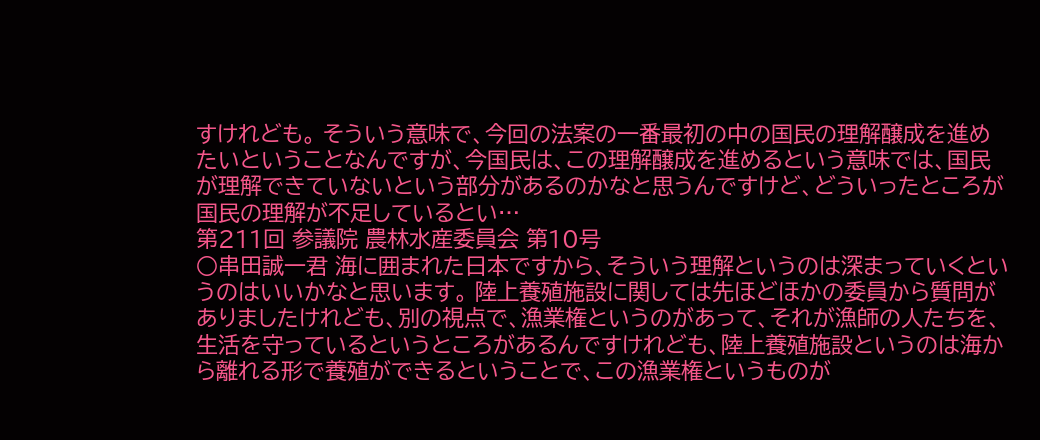すけれども。 そういう意味で、今回の法案の一番最初の中の国民の理解醸成を進めたいということなんですが、今国民は、この理解醸成を進めるという意味では、国民が理解できていないという部分があるのかなと思うんですけど、どういったところが国民の理解が不足しているとい…
第211回 参議院 農林水産委員会 第10号
○串田誠一君 海に囲まれた日本ですから、そういう理解というのは深まっていくというのはいいかなと思います。 陸上養殖施設に関しては先ほどほかの委員から質問がありましたけれども、別の視点で、漁業権というのがあって、それが漁師の人たちを、生活を守っているというところがあるんですけれども、陸上養殖施設というのは海から離れる形で養殖ができるということで、この漁業権というものが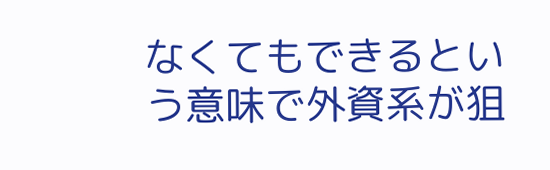なくてもできるという意味で外資系が狙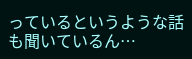っているというような話も聞いているん…